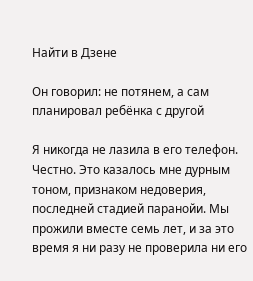Найти в Дзене

Он говорил: не потянем, а сам планировал ребёнка с другой

Я никогда не лазила в его телефон. Честно. Это казалось мне дурным тоном, признаком недоверия, последней стадией паранойи. Мы прожили вместе семь лет, и за это время я ни разу не проверила ни его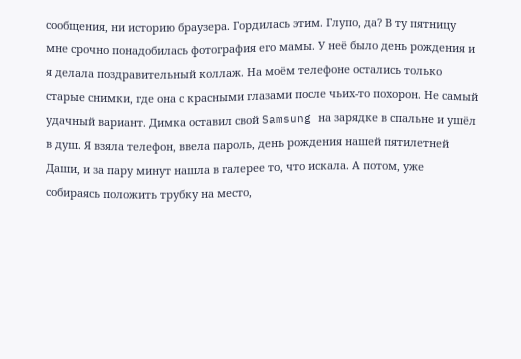сообщения, ни историю браузера. Гордилась этим. Глупо, да? В ту пятницу мне срочно понадобилась фотография его мамы. У неё было день рождения и я делала поздравительный коллаж. На моём телефоне остались только старые снимки, где она с красными глазами после чьих-то похорон. Не самый удачный вариант. Димка оставил свой Samsung на зарядке в спальне и ушёл в душ. Я взяла телефон, ввела пароль, день рождения нашей пятилетней Даши, и за пару минут нашла в галерее то, что искала. А потом, уже собираясь положить трубку на место,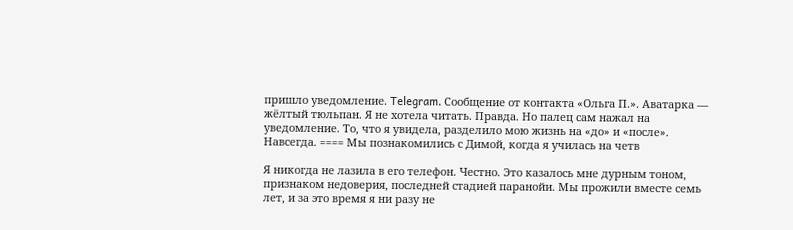пришло уведомление. Telegram. Сообщение от контакта «Ольга П.». Аватарка — жёлтый тюльпан. Я не хотела читать. Правда. Но палец сам нажал на уведомление. То, что я увидела, разделило мою жизнь на «до» и «после». Навсегда. ==== Мы познакомились с Димой, когда я училась на четв

Я никогда не лазила в его телефон. Честно. Это казалось мне дурным тоном, признаком недоверия, последней стадией паранойи. Мы прожили вместе семь лет, и за это время я ни разу не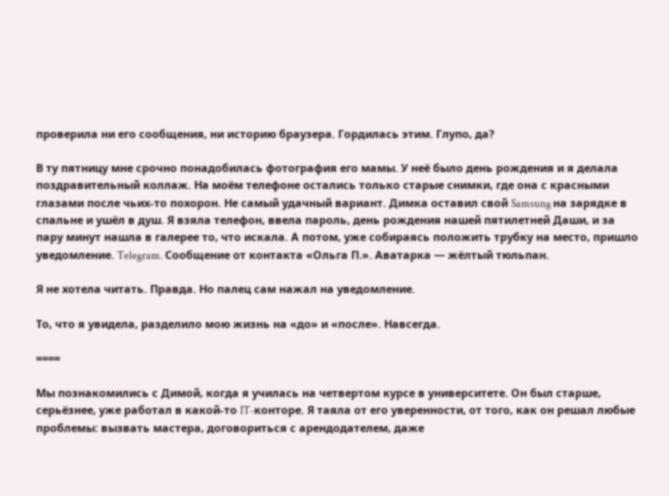проверила ни его сообщения, ни историю браузера. Гордилась этим. Глупо, да?

В ту пятницу мне срочно понадобилась фотография его мамы. У неё было день рождения и я делала поздравительный коллаж. На моём телефоне остались только старые снимки, где она с красными глазами после чьих-то похорон. Не самый удачный вариант. Димка оставил свой Samsung на зарядке в спальне и ушёл в душ. Я взяла телефон, ввела пароль, день рождения нашей пятилетней Даши, и за пару минут нашла в галерее то, что искала. А потом, уже собираясь положить трубку на место, пришло уведомление. Telegram. Сообщение от контакта «Ольга П.». Аватарка — жёлтый тюльпан.

Я не хотела читать. Правда. Но палец сам нажал на уведомление.

То, что я увидела, разделило мою жизнь на «до» и «после». Навсегда.

====

Мы познакомились с Димой, когда я училась на четвертом курсе в университете. Он был старше, серьёзнее, уже работал в какой-то IT-конторе. Я таяла от его уверенности, от того, как он решал любые проблемы: вызвать мастера, договориться с арендодателем, даже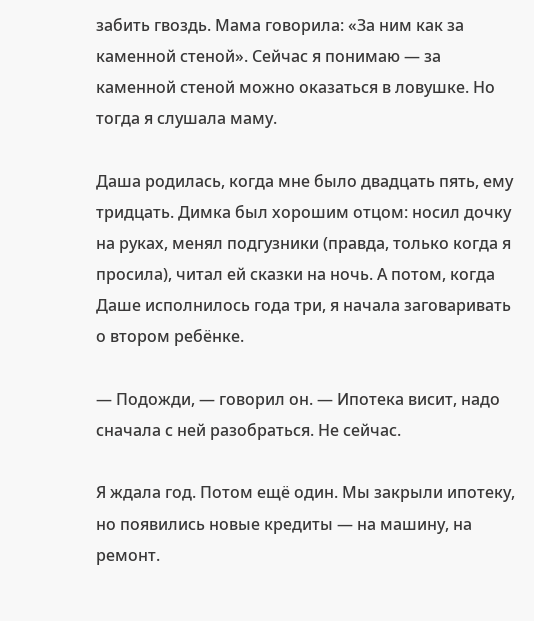забить гвоздь. Мама говорила: «За ним как за каменной стеной». Сейчас я понимаю — за каменной стеной можно оказаться в ловушке. Но тогда я слушала маму.

Даша родилась, когда мне было двадцать пять, ему тридцать. Димка был хорошим отцом: носил дочку на руках, менял подгузники (правда, только когда я просила), читал ей сказки на ночь. А потом, когда Даше исполнилось года три, я начала заговаривать о втором ребёнке.

— Подожди, — говорил он. — Ипотека висит, надо сначала с ней разобраться. Не сейчас.

Я ждала год. Потом ещё один. Мы закрыли ипотеку, но появились новые кредиты — на машину, на ремонт.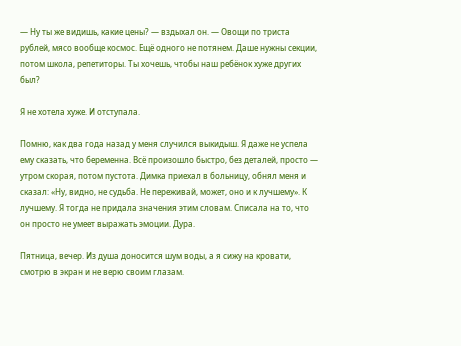— Ну ты же видишь, какие цены? — вздыхал он. — Овощи по триста рублей, мясо вообще космос. Ещё одного не потянем. Даше нужны секции, потом школа, репетиторы. Ты хочешь, чтобы наш ребёнок хуже других был?

Я не хотела хуже. И отступала.

Помню, как два года назад у меня случился выкидыш. Я даже не успела ему сказать, что беременна. Всё произошло быстро, без деталей, просто — утром скорая, потом пустота. Димка приехал в больницу, обнял меня и сказал: «Ну, видно, не судьба. Не переживай, может, оно и к лучшему». К лучшему. Я тогда не придала значения этим словам. Списала на то, что он просто не умеет выражать эмоции. Дура.

Пятница, вечер. Из душа доносится шум воды, а я сижу на кровати, смотрю в экран и не верю своим глазам.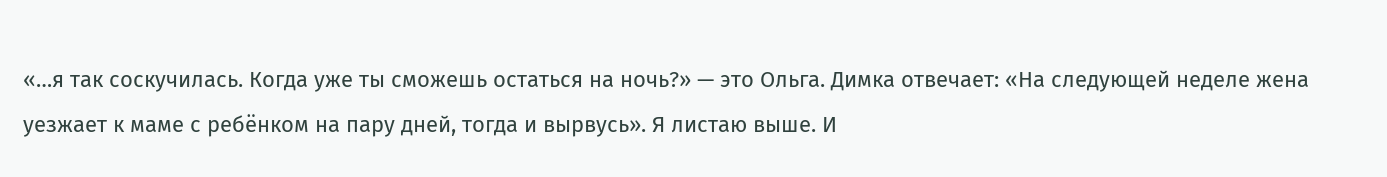«…я так соскучилась. Когда уже ты сможешь остаться на ночь?» — это Ольга. Димка отвечает: «На следующей неделе жена уезжает к маме с ребёнком на пару дней, тогда и вырвусь». Я листаю выше. И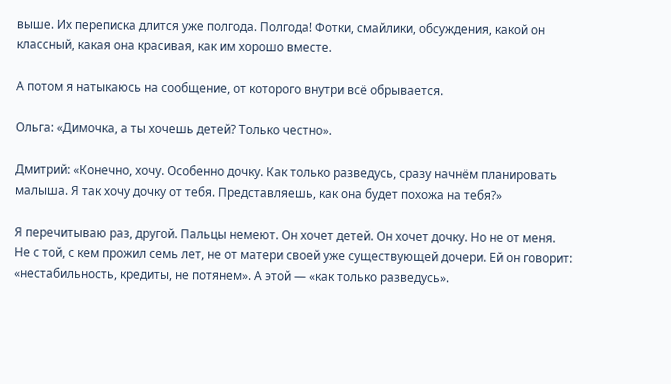выше. Их переписка длится уже полгода. Полгода! Фотки, смайлики, обсуждения, какой он классный, какая она красивая, как им хорошо вместе.

А потом я натыкаюсь на сообщение, от которого внутри всё обрывается.

Ольга: «Димочка, а ты хочешь детей? Только честно».

Дмитрий: «Конечно, хочу. Особенно дочку. Как только разведусь, сразу начнём планировать малыша. Я так хочу дочку от тебя. Представляешь, как она будет похожа на тебя?»

Я перечитываю раз, другой. Пальцы немеют. Он хочет детей. Он хочет дочку. Но не от меня. Не с той, с кем прожил семь лет, не от матери своей уже существующей дочери. Ей он говорит: «нестабильность, кредиты, не потянем». А этой — «как только разведусь».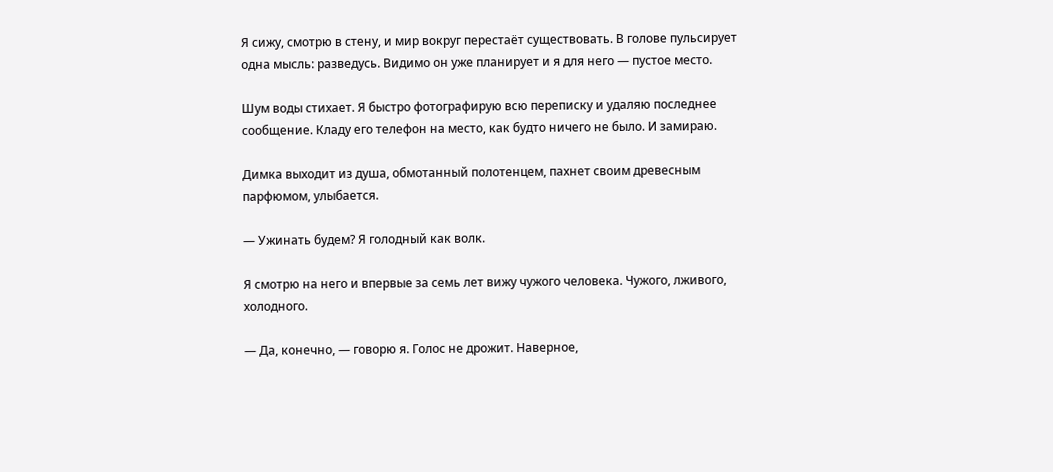Я сижу, смотрю в стену, и мир вокруг перестаёт существовать. В голове пульсирует одна мысль: разведусь. Видимо он уже планирует и я для него — пустое место.

Шум воды стихает. Я быстро фотографирую всю переписку и удаляю последнее сообщение. Кладу его телефон на место, как будто ничего не было. И замираю.

Димка выходит из душа, обмотанный полотенцем, пахнет своим древесным парфюмом, улыбается.

— Ужинать будем? Я голодный как волк.

Я смотрю на него и впервые за семь лет вижу чужого человека. Чужого, лживого, холодного.

— Да, конечно, — говорю я. Голос не дрожит. Наверное,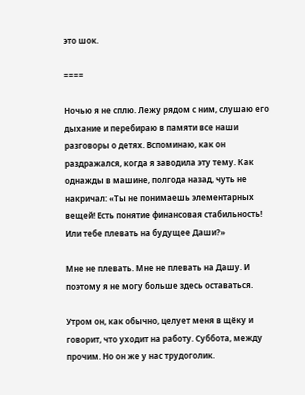это шок.

====

Ночью я не сплю. Лежу рядом с ним, слушаю его дыхание и перебираю в памяти все наши разговоры о детях. Вспоминаю, как он раздражался, когда я заводила эту тему. Как однажды в машине, полгода назад, чуть не накричал: «Ты не понимаешь элементарных вещей! Есть понятие финансовая стабильность! Или тебе плевать на будущее Даши?»

Мне не плевать. Мне не плевать на Дашу. И поэтому я не могу больше здесь оставаться.

Утром он, как обычно, целует меня в щёку и говорит, что уходит на работу. Суббота, между прочим. Но он же у нас трудоголик.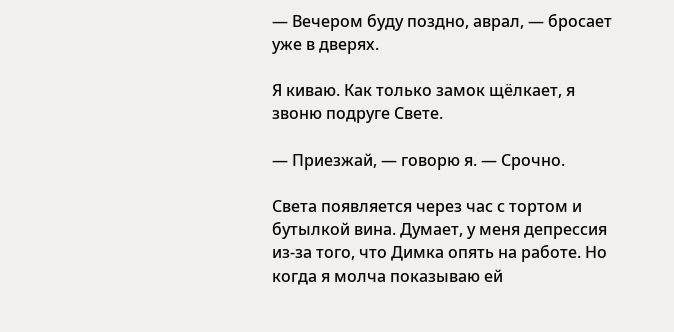— Вечером буду поздно, аврал, — бросает уже в дверях.

Я киваю. Как только замок щёлкает, я звоню подруге Свете.

— Приезжай, — говорю я. — Срочно.

Света появляется через час с тортом и бутылкой вина. Думает, у меня депрессия из-за того, что Димка опять на работе. Но когда я молча показываю ей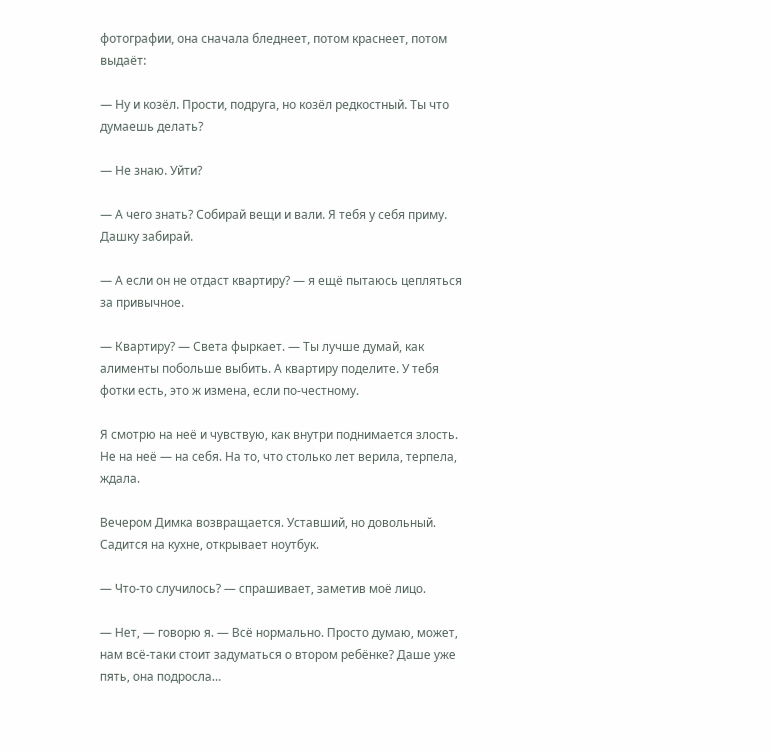фотографии, она сначала бледнеет, потом краснеет, потом выдаёт:

— Ну и козёл. Прости, подруга, но козёл редкостный. Ты что думаешь делать?

— Не знаю. Уйти?

— А чего знать? Собирай вещи и вали. Я тебя у себя приму. Дашку забирай.

— А если он не отдаст квартиру? — я ещё пытаюсь цепляться за привычное.

— Квартиру? — Света фыркает. — Ты лучше думай, как алименты побольше выбить. А квартиру поделите. У тебя фотки есть, это ж измена, если по-честному.

Я смотрю на неё и чувствую, как внутри поднимается злость. Не на неё — на себя. На то, что столько лет верила, терпела, ждала.

Вечером Димка возвращается. Уставший, но довольный. Садится на кухне, открывает ноутбук.

— Что-то случилось? — спрашивает, заметив моё лицо.

— Нет, — говорю я. — Всё нормально. Просто думаю, может, нам всё-таки стоит задуматься о втором ребёнке? Даше уже пять, она подросла…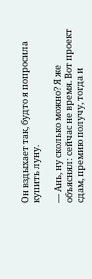Он вздыхает так, будто я попросила купить луну.

— Ань, ну сколько можно? Я же объяснял: сейчас не время. Вот проект сдам, премию получу, тогда и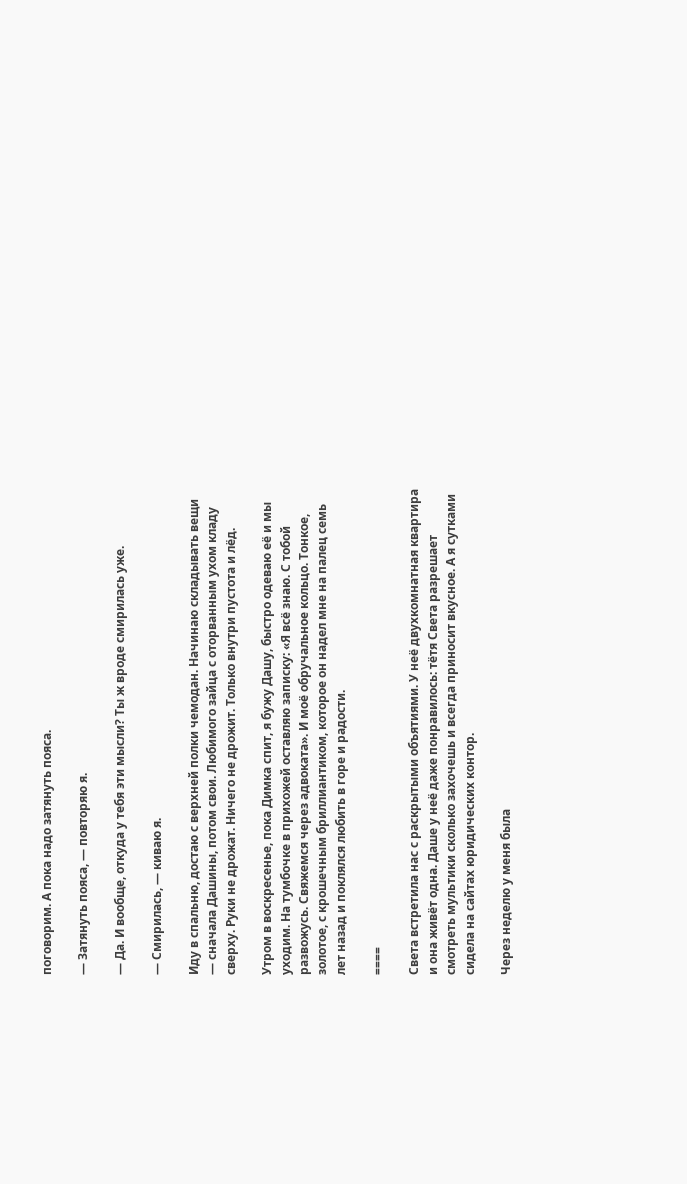поговорим. А пока надо затянуть пояса.

— Затянуть пояса, — повторяю я.

— Да. И вообще, откуда у тебя эти мысли? Ты ж вроде смирилась уже.

— Смирилась, — киваю я.

Иду в спальню, достаю с верхней полки чемодан. Начинаю складывать вещи — сначала Дашины, потом свои. Любимого зайца с оторванным ухом кладу сверху. Руки не дрожат. Ничего не дрожит. Только внутри пустота и лёд.

Утром в воскресенье, пока Димка спит, я бужу Дашу, быстро одеваю её и мы уходим. На тумбочке в прихожей оставляю записку: «Я всё знаю. С тобой развожусь. Свяжемся через адвоката». И моё обручальное кольцо. Тонкое, золотое, с крошечным бриллиантиком, которое он надел мне на палец семь лет назад и поклялся любить в горе и радости.

====

Света встретила нас с раскрытыми объятиями. У неё двухкомнатная квартира и она живёт одна. Даше у неё даже понравилось: тётя Света разрешает смотреть мультики сколько захочешь и всегда приносит вкусное. А я сутками сидела на сайтах юридических контор.

Через неделю у меня была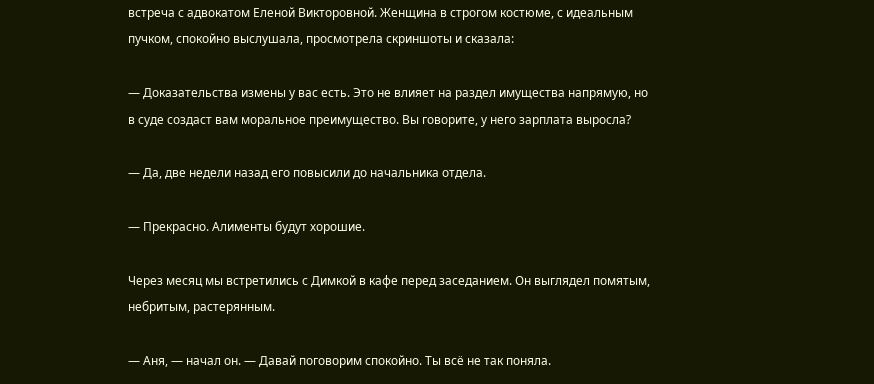встреча с адвокатом Еленой Викторовной. Женщина в строгом костюме, с идеальным пучком, спокойно выслушала, просмотрела скриншоты и сказала:

— Доказательства измены у вас есть. Это не влияет на раздел имущества напрямую, но в суде создаст вам моральное преимущество. Вы говорите, у него зарплата выросла?

— Да, две недели назад его повысили до начальника отдела.

— Прекрасно. Алименты будут хорошие.

Через месяц мы встретились с Димкой в кафе перед заседанием. Он выглядел помятым, небритым, растерянным.

— Аня, — начал он. — Давай поговорим спокойно. Ты всё не так поняла.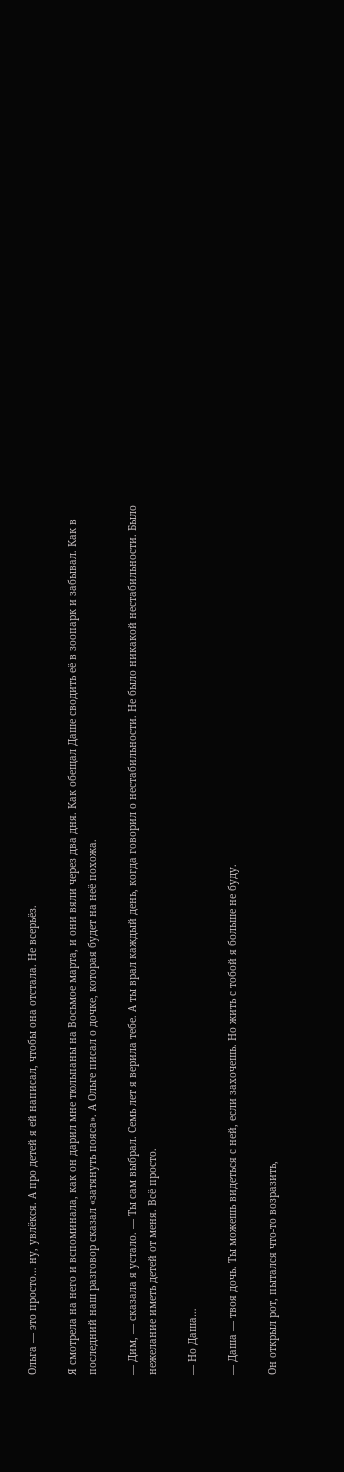Ольга — это просто… ну, увлёкся. А про детей я ей написал, чтобы она отстала. Не всерьёз.

Я смотрела на него и вспоминала, как он дарил мне тюльпаны на Восьмое марта, и они вяли через два дня. Как обещал Даше сводить её в зоопарк и забывал. Как в последний наш разговор сказал «затянуть пояса». А Ольге писал о дочке, которая будет на неё похожа.

— Дим, — сказала я устало. — Ты сам выбрал. Семь лет я верила тебе. А ты врал каждый день, когда говорил о нестабильности. Не было никакой нестабильности. Было нежелание иметь детей от меня. Всё просто.

— Но Даша…

— Даша — твоя дочь. Ты можешь видеться с ней, если захочешь. Но жить с тобой я больше не буду.

Он открыл рот, пытался что-то возразить,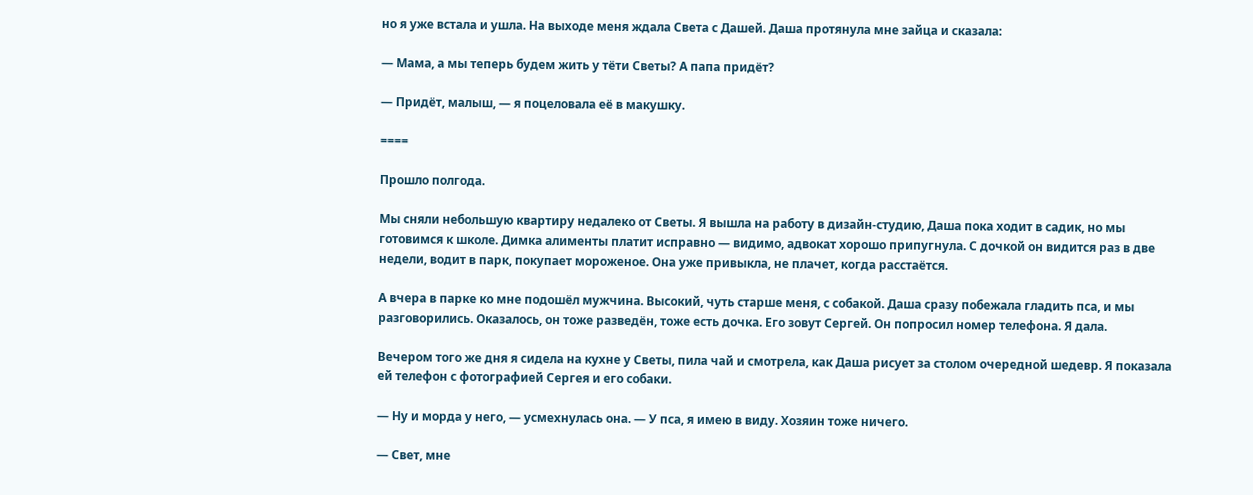но я уже встала и ушла. На выходе меня ждала Света с Дашей. Даша протянула мне зайца и сказала:

— Мама, а мы теперь будем жить у тёти Светы? А папа придёт?

— Придёт, малыш, — я поцеловала её в макушку.

====

Прошло полгода.

Мы сняли небольшую квартиру недалеко от Светы. Я вышла на работу в дизайн-студию, Даша пока ходит в садик, но мы готовимся к школе. Димка алименты платит исправно — видимо, адвокат хорошо припугнула. С дочкой он видится раз в две недели, водит в парк, покупает мороженое. Она уже привыкла, не плачет, когда расстаётся.

А вчера в парке ко мне подошёл мужчина. Высокий, чуть старше меня, с собакой. Даша сразу побежала гладить пса, и мы разговорились. Оказалось, он тоже разведён, тоже есть дочка. Его зовут Сергей. Он попросил номер телефона. Я дала.

Вечером того же дня я сидела на кухне у Светы, пила чай и смотрела, как Даша рисует за столом очередной шедевр. Я показала ей телефон с фотографией Сергея и его собаки.

— Ну и морда у него, — усмехнулась она. — У пса, я имею в виду. Хозяин тоже ничего.

— Свет, мне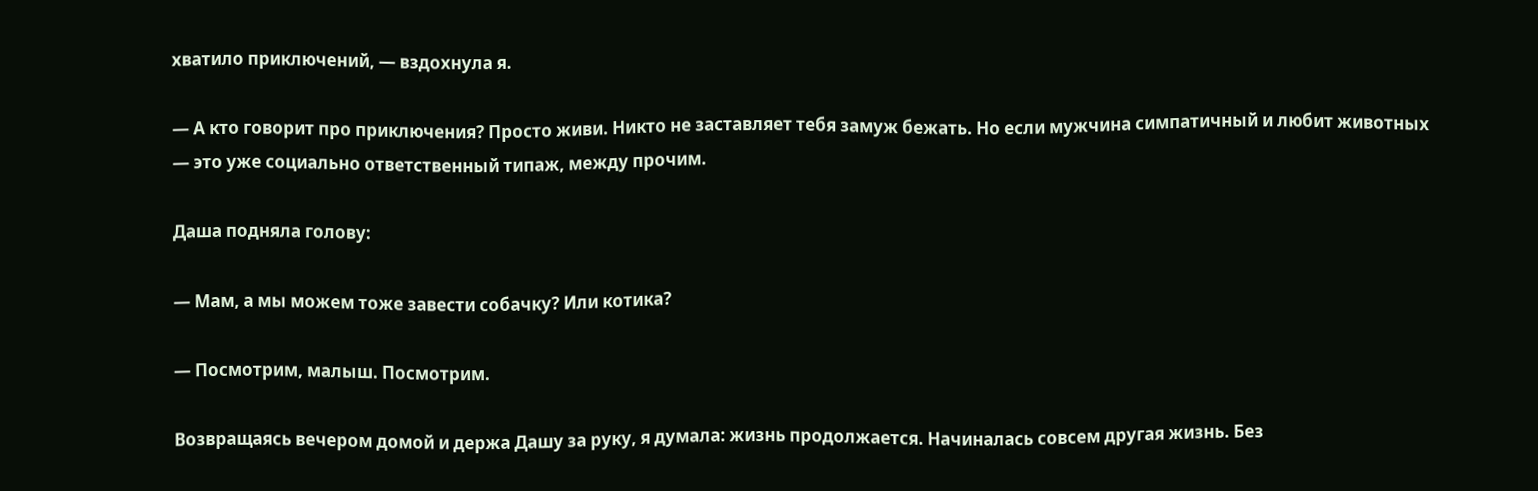хватило приключений, — вздохнула я.

— А кто говорит про приключения? Просто живи. Никто не заставляет тебя замуж бежать. Но если мужчина симпатичный и любит животных — это уже социально ответственный типаж, между прочим.

Даша подняла голову:

— Мам, а мы можем тоже завести собачку? Или котика?

— Посмотрим, малыш. Посмотрим.

Возвращаясь вечером домой и держа Дашу за руку, я думала: жизнь продолжается. Начиналась совсем другая жизнь. Без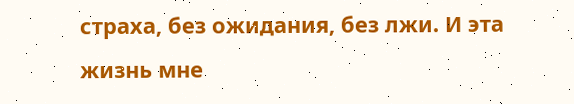страха, без ожидания, без лжи. И эта жизнь мне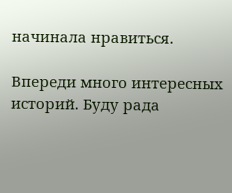начинала нравиться.

Впереди много интересных историй. Буду рада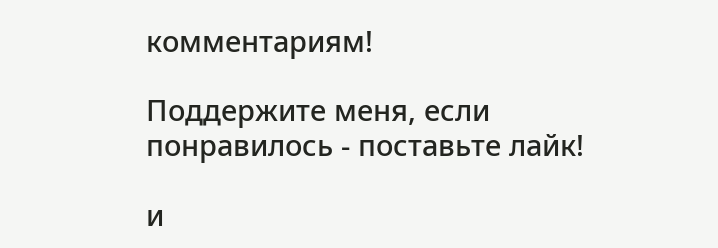комментариям!

Поддержите меня, если понравилось - поставьте лайк!

и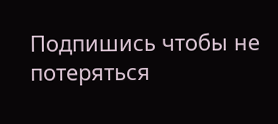Подпишись чтобы не потеряться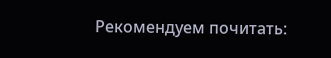Рекомендуем почитать: